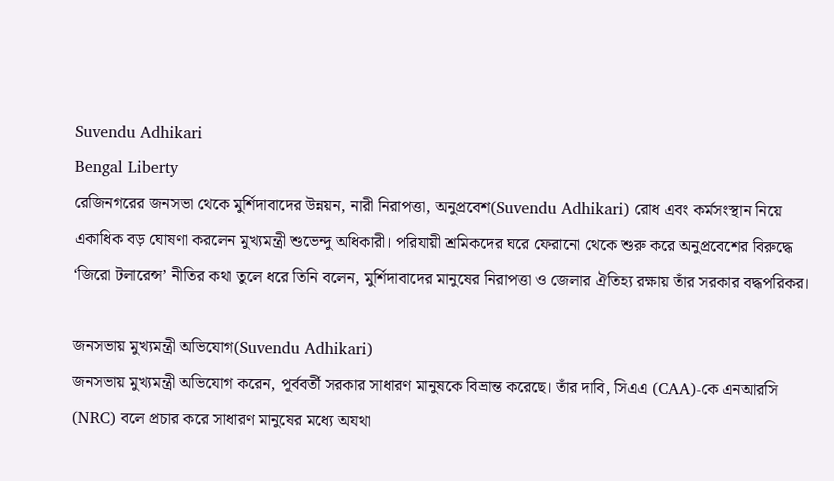Suvendu Adhikari
Bengal Liberty
রেজিনগরের জনসভা থেকে মুর্শিদাবাদের উন্নয়ন, নারী নিরাপত্তা, অনুপ্রবেশ(Suvendu Adhikari) রোধ এবং কর্মসংস্থান নিয়ে একাধিক বড় ঘোষণা করলেন মুখ্যমন্ত্রী শুভেন্দু অধিকারী। পরিযায়ী শ্রমিকদের ঘরে ফেরানো থেকে শুরু করে অনুপ্রবেশের বিরুদ্ধে ‘জিরো টলারেন্স’ নীতির কথা তুলে ধরে তিনি বলেন, মুর্শিদাবাদের মানুষের নিরাপত্তা ও জেলার ঐতিহ্য রক্ষায় তাঁর সরকার বদ্ধপরিকর।

জনসভায় মুখ্যমন্ত্রী অভিযোগ(Suvendu Adhikari)
জনসভায় মুখ্যমন্ত্রী অভিযোগ করেন, পূর্ববর্তী সরকার সাধারণ মানুষকে বিভ্রান্ত করেছে। তাঁর দাবি, সিএএ (CAA)-কে এনআরসি (NRC) বলে প্রচার করে সাধারণ মানুষের মধ্যে অযথা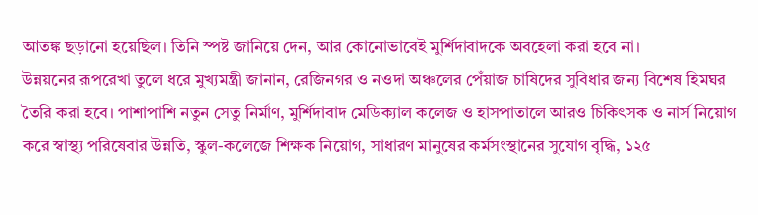আতঙ্ক ছড়ানো হয়েছিল। তিনি স্পষ্ট জানিয়ে দেন, আর কোনোভাবেই মুর্শিদাবাদকে অবহেলা করা হবে না।
উন্নয়নের রূপরেখা তুলে ধরে মুখ্যমন্ত্রী জানান, রেজিনগর ও নওদা অঞ্চলের পেঁয়াজ চাষিদের সুবিধার জন্য বিশেষ হিমঘর তৈরি করা হবে। পাশাপাশি নতুন সেতু নির্মাণ, মুর্শিদাবাদ মেডিক্যাল কলেজ ও হাসপাতালে আরও চিকিৎসক ও নার্স নিয়োগ করে স্বাস্থ্য পরিষেবার উন্নতি, স্কুল-কলেজে শিক্ষক নিয়োগ, সাধারণ মানুষের কর্মসংস্থানের সুযোগ বৃদ্ধি, ১২৫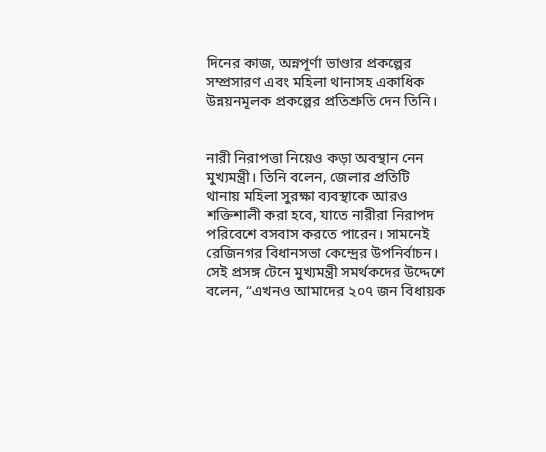দিনের কাজ, অন্নপূর্ণা ভাণ্ডার প্রকল্পের সম্প্রসারণ এবং মহিলা থানাসহ একাধিক উন্নয়নমূলক প্রকল্পের প্রতিশ্রুতি দেন তিনি।


নারী নিরাপত্তা নিয়েও কড়া অবস্থান নেন মুখ্যমন্ত্রী। তিনি বলেন, জেলার প্রতিটি থানায় মহিলা সুরক্ষা ব্যবস্থাকে আরও শক্তিশালী করা হবে, যাতে নারীরা নিরাপদ পরিবেশে বসবাস করতে পারেন। সামনেই রেজিনগর বিধানসভা কেন্দ্রের উপনির্বাচন। সেই প্রসঙ্গ টেনে মুখ্যমন্ত্রী সমর্থকদের উদ্দেশে বলেন, “এখনও আমাদের ২০৭ জন বিধায়ক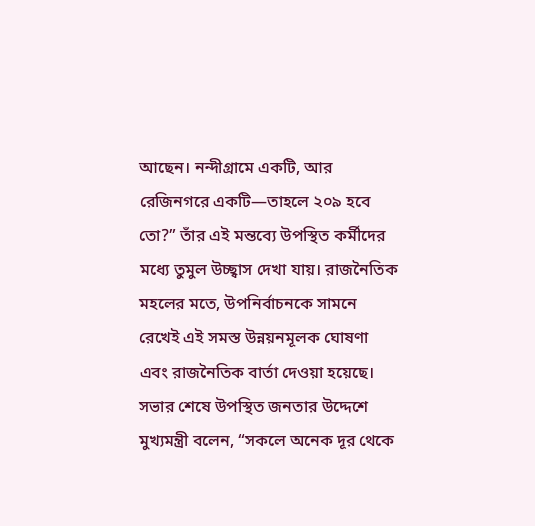আছেন। নন্দীগ্রামে একটি, আর রেজিনগরে একটি—তাহলে ২০৯ হবে তো?” তাঁর এই মন্তব্যে উপস্থিত কর্মীদের মধ্যে তুমুল উচ্ছ্বাস দেখা যায়। রাজনৈতিক মহলের মতে, উপনির্বাচনকে সামনে রেখেই এই সমস্ত উন্নয়নমূলক ঘোষণা এবং রাজনৈতিক বার্তা দেওয়া হয়েছে।
সভার শেষে উপস্থিত জনতার উদ্দেশে মুখ্যমন্ত্রী বলেন, “সকলে অনেক দূর থেকে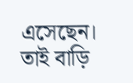এসেছেন। তাই বাড়ি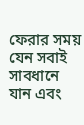ফেরার সময় যেন সবাই সাবধানে যান এবং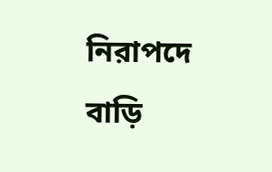নিরাপদে বাড়ি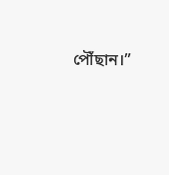পৌঁছান।”